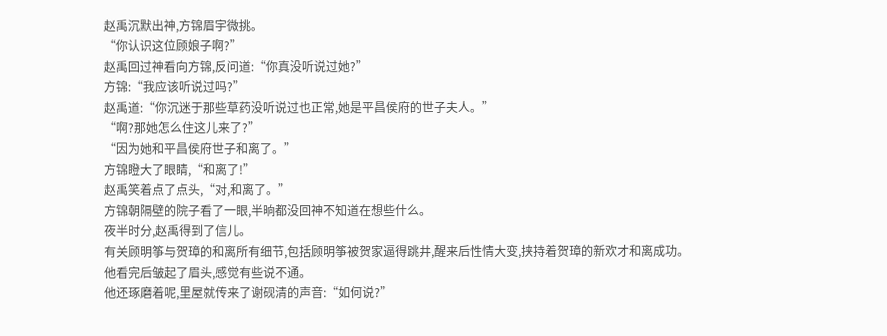赵禹沉默出神,方锦眉宇微挑。
“你认识这位顾娘子啊?”
赵禹回过神看向方锦,反问道:“你真没听说过她?”
方锦:“我应该听说过吗?”
赵禹道:“你沉迷于那些草药没听说过也正常,她是平昌侯府的世子夫人。”
“啊?那她怎么住这儿来了?”
“因为她和平昌侯府世子和离了。”
方锦瞪大了眼睛,“和离了!”
赵禹笑着点了点头,“对,和离了。”
方锦朝隔壁的院子看了一眼,半晌都没回神不知道在想些什么。
夜半时分,赵禹得到了信儿。
有关顾明筝与贺璋的和离所有细节,包括顾明筝被贺家逼得跳井,醒来后性情大变,挟持着贺璋的新欢才和离成功。
他看完后皱起了眉头,感觉有些说不通。
他还琢磨着呢,里屋就传来了谢砚清的声音:“如何说?”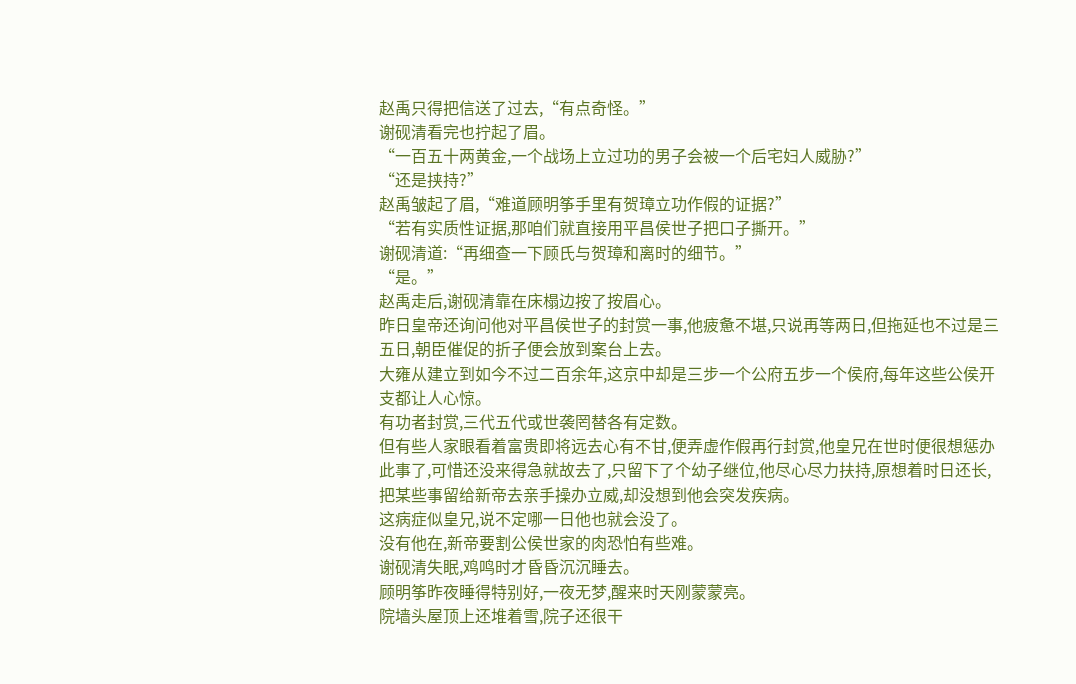赵禹只得把信送了过去,“有点奇怪。”
谢砚清看完也拧起了眉。
“一百五十两黄金,一个战场上立过功的男子会被一个后宅妇人威胁?”
“还是挟持?”
赵禹皱起了眉,“难道顾明筝手里有贺璋立功作假的证据?”
“若有实质性证据,那咱们就直接用平昌侯世子把口子撕开。”
谢砚清道:“再细查一下顾氏与贺璋和离时的细节。”
“是。”
赵禹走后,谢砚清靠在床榻边按了按眉心。
昨日皇帝还询问他对平昌侯世子的封赏一事,他疲惫不堪,只说再等两日,但拖延也不过是三五日,朝臣催促的折子便会放到案台上去。
大雍从建立到如今不过二百余年,这京中却是三步一个公府五步一个侯府,每年这些公侯开支都让人心惊。
有功者封赏,三代五代或世袭罔替各有定数。
但有些人家眼看着富贵即将远去心有不甘,便弄虚作假再行封赏,他皇兄在世时便很想惩办此事了,可惜还没来得急就故去了,只留下了个幼子继位,他尽心尽力扶持,原想着时日还长,把某些事留给新帝去亲手操办立威,却没想到他会突发疾病。
这病症似皇兄,说不定哪一日他也就会没了。
没有他在,新帝要割公侯世家的肉恐怕有些难。
谢砚清失眠,鸡鸣时才昏昏沉沉睡去。
顾明筝昨夜睡得特别好,一夜无梦,醒来时天刚蒙蒙亮。
院墙头屋顶上还堆着雪,院子还很干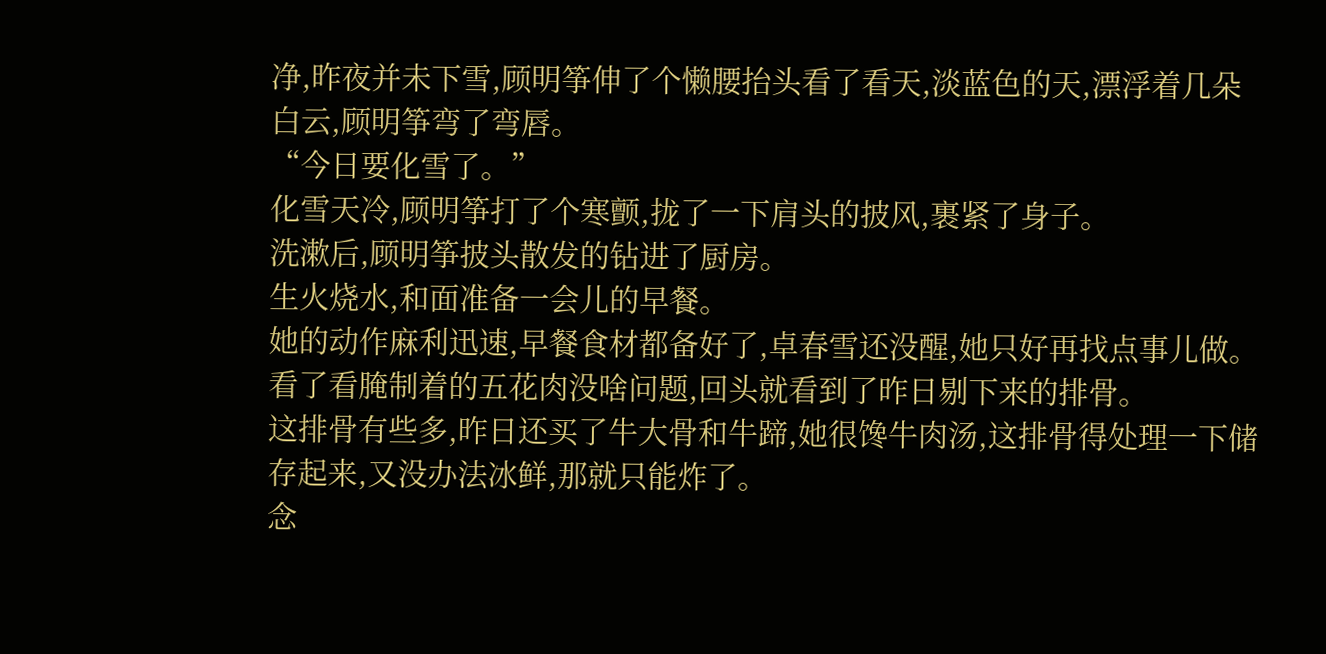净,昨夜并未下雪,顾明筝伸了个懒腰抬头看了看天,淡蓝色的天,漂浮着几朵白云,顾明筝弯了弯唇。
“今日要化雪了。”
化雪天冷,顾明筝打了个寒颤,拢了一下肩头的披风,裹紧了身子。
洗漱后,顾明筝披头散发的钻进了厨房。
生火烧水,和面准备一会儿的早餐。
她的动作麻利迅速,早餐食材都备好了,卓春雪还没醒,她只好再找点事儿做。
看了看腌制着的五花肉没啥问题,回头就看到了昨日剔下来的排骨。
这排骨有些多,昨日还买了牛大骨和牛蹄,她很馋牛肉汤,这排骨得处理一下储存起来,又没办法冰鲜,那就只能炸了。
念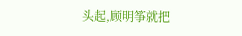头起,顾明筝就把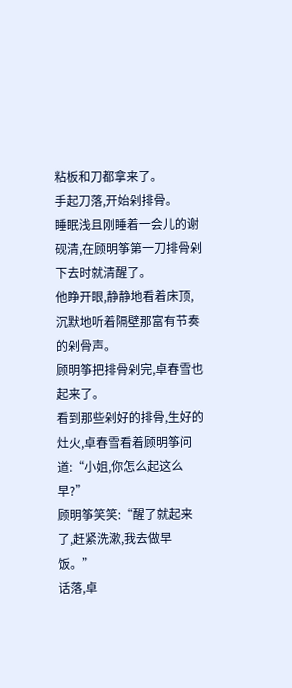粘板和刀都拿来了。
手起刀落,开始剁排骨。
睡眠浅且刚睡着一会儿的谢砚清,在顾明筝第一刀排骨剁下去时就清醒了。
他睁开眼,静静地看着床顶,沉默地听着隔壁那富有节奏的剁骨声。
顾明筝把排骨剁完,卓春雪也起来了。
看到那些剁好的排骨,生好的灶火,卓春雪看着顾明筝问道:“小姐,你怎么起这么早?”
顾明筝笑笑:“醒了就起来了,赶紧洗漱,我去做早饭。”
话落,卓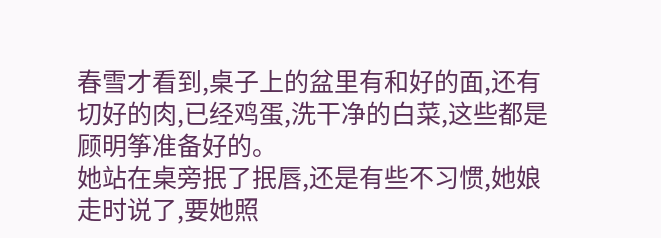春雪才看到,桌子上的盆里有和好的面,还有切好的肉,已经鸡蛋,洗干净的白菜,这些都是顾明筝准备好的。
她站在桌旁抿了抿唇,还是有些不习惯,她娘走时说了,要她照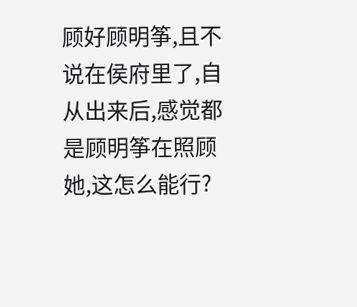顾好顾明筝,且不说在侯府里了,自从出来后,感觉都是顾明筝在照顾她,这怎么能行?